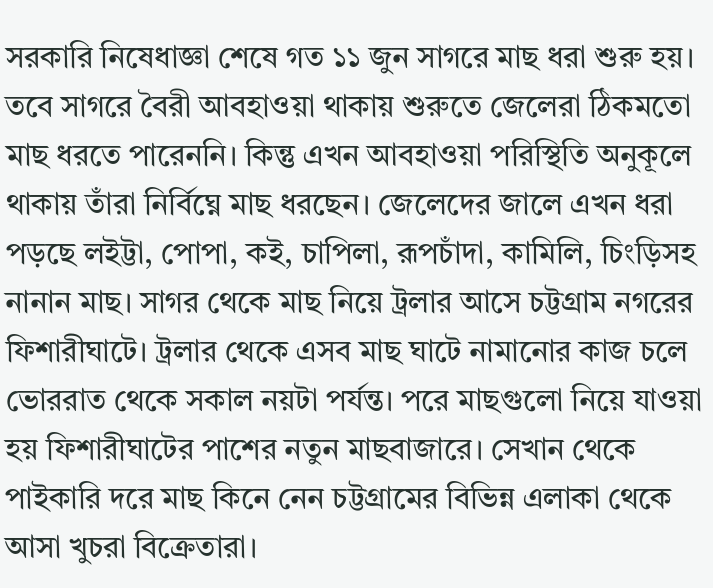সরকারি নিষেধাজ্ঞা শেষে গত ১১ জুন সাগরে মাছ ধরা শুরু হয়। তবে সাগরে বৈরী আবহাওয়া থাকায় শুরুতে জেলেরা ঠিকমতো মাছ ধরতে পারেননি। কিন্তু এখন আবহাওয়া পরিস্থিতি অনুকূলে থাকায় তাঁরা নির্বিঘ্নে মাছ ধরছেন। জেলেদের জালে এখন ধরা পড়ছে লইট্টা, পোপা, কই, চাপিলা, রূপচাঁদা, কামিলি, চিংড়িসহ নানান মাছ। সাগর থেকে মাছ নিয়ে ট্রলার আসে চট্টগ্রাম নগরের ফিশারীঘাটে। ট্রলার থেকে এসব মাছ ঘাটে নামানোর কাজ চলে ভোররাত থেকে সকাল নয়টা পর্যন্ত। পরে মাছগুলো নিয়ে যাওয়া হয় ফিশারীঘাটের পাশের নতুন মাছবাজারে। সেখান থেকে পাইকারি দরে মাছ কিনে নেন চট্টগ্রামের বিভিন্ন এলাকা থেকে আসা খুচরা বিক্রেতারা।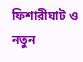ফিশারীঘাট ও নতুন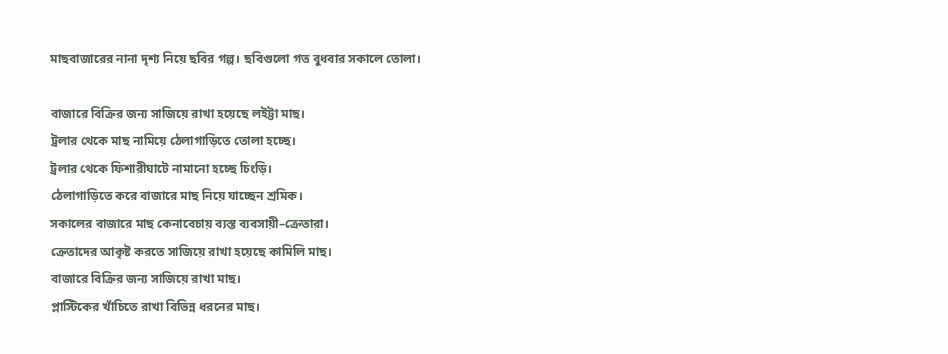মাছবাজারের নানা দৃশ্য নিয়ে ছবির গল্প। ছবিগুলো গত বুধবার সকালে তোলা।

বাজারে বিক্রির জন্য সাজিয়ে রাখা হয়েছে লইট্টা মাছ।
ট্রলার থেকে মাছ নামিয়ে ঠেলাগাড়িতে তোলা হচ্ছে।
ট্রলার থেকে ফিশারীঘাটে নামানো হচ্ছে চিংড়ি।
ঠেলাগাড়িতে করে বাজারে মাছ নিয়ে যাচ্ছেন শ্রমিক।
সকালের বাজারে মাছ কেনাবেচায় ব্যস্ত ব্যবসায়ী–ক্রেতারা।
ক্রেতাদের আকৃষ্ট করতে সাজিয়ে রাখা হয়েছে কামিলি মাছ।
বাজারে বিক্রির জন্য সাজিয়ে রাখা মাছ।
প্লাস্টিকের খাঁচিতে রাখা বিভিন্ন ধরনের মাছ।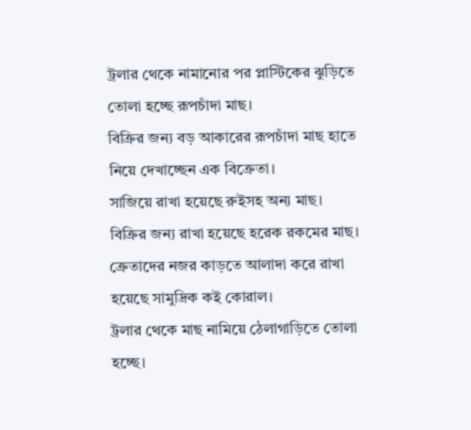ট্রলার থেকে নামানোর পর প্লাস্টিকের ঝুড়িতে তোলা হচ্ছে রূপচাঁদা মাছ।
বিক্রির জন্য বড় আকারের রূপচাঁদা মাছ হাতে নিয়ে দেখাচ্ছেন এক বিক্রেতা।
সাজিয়ে রাখা হয়েছে রুইসহ অন্য মাছ।
বিক্রির জন্য রাখা হয়েছে হরেক রকমের মাছ।
ক্রেতাদের নজর কাড়তে আলাদা করে রাখা হয়েছে সামুদ্রিক কই কোরাল।
ট্রলার থেকে মাছ নামিয়ে ঠেলাগাড়িতে তোলা হচ্ছে।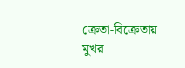ক্রেতা-বিক্রেতায় মুখর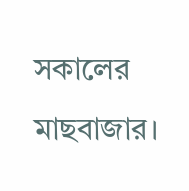সকালের মাছবাজার।